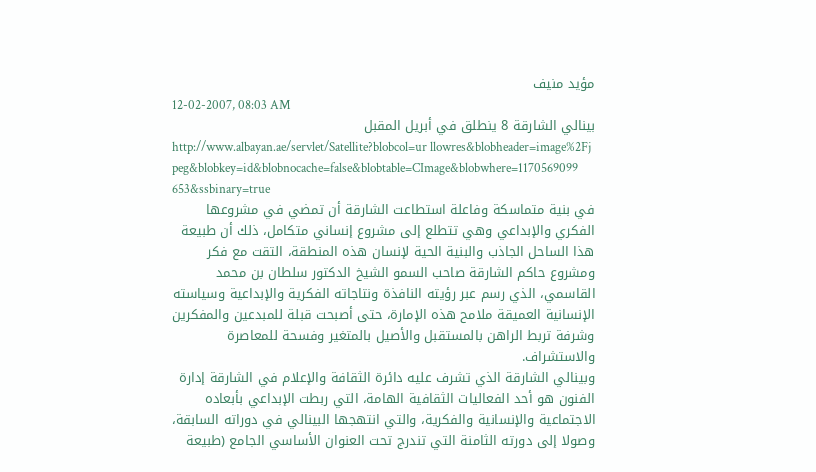مؤيد منيف
12-02-2007, 08:03 AM
بينالي الشارقة 8 ينطلق في أبريل المقبل
http://www.albayan.ae/servlet/Satellite?blobcol=ur llowres&blobheader=image%2Fj peg&blobkey=id&blobnocache=false&blobtable=CImage&blobwhere=1170569099 653&ssbinary=true
في بنية متماسكة وفاعلة استطاعت الشارقة أن تمضي في مشروعها الفكري والإبداعي وهي تتطلع إلى مشروع إنساني متكامل، ذلك أن طبيعة هذا الساحل الجاذب والبنية الحية لإنسان هذه المنطقة، التقت مع فكر ومشروع حاكم الشارقة صاحب السمو الشيخ الدكتور سلطان بن محمد القاسمي، الذي رسم عبر رؤيته النافذة ونتاجاته الفكرية والإبداعية وسياسته الإنسانية العميقة ملامح هذه الإمارة، حتى أصبحت قبلة للمبدعين والمفكرين وشرفة تربط الراهن بالمستقبل والأصيل بالمتغير وفسحة للمعاصرة والاستشراف.
وبينالي الشارقة الذي تشرف عليه دائرة الثقافة والإعلام في الشارقة إدارة الفنون هو أحد الفعاليات الثقافية الهامة، التي ربطت الإبداعي بأبعاده الاجتماعية والإنسانية والفكرية، والتي انتهجها البينالي في دوراته السابقة، وصولا إلى دورته الثامنة التي تندرج تحت العنوان الأساسي الجامع (طبيعة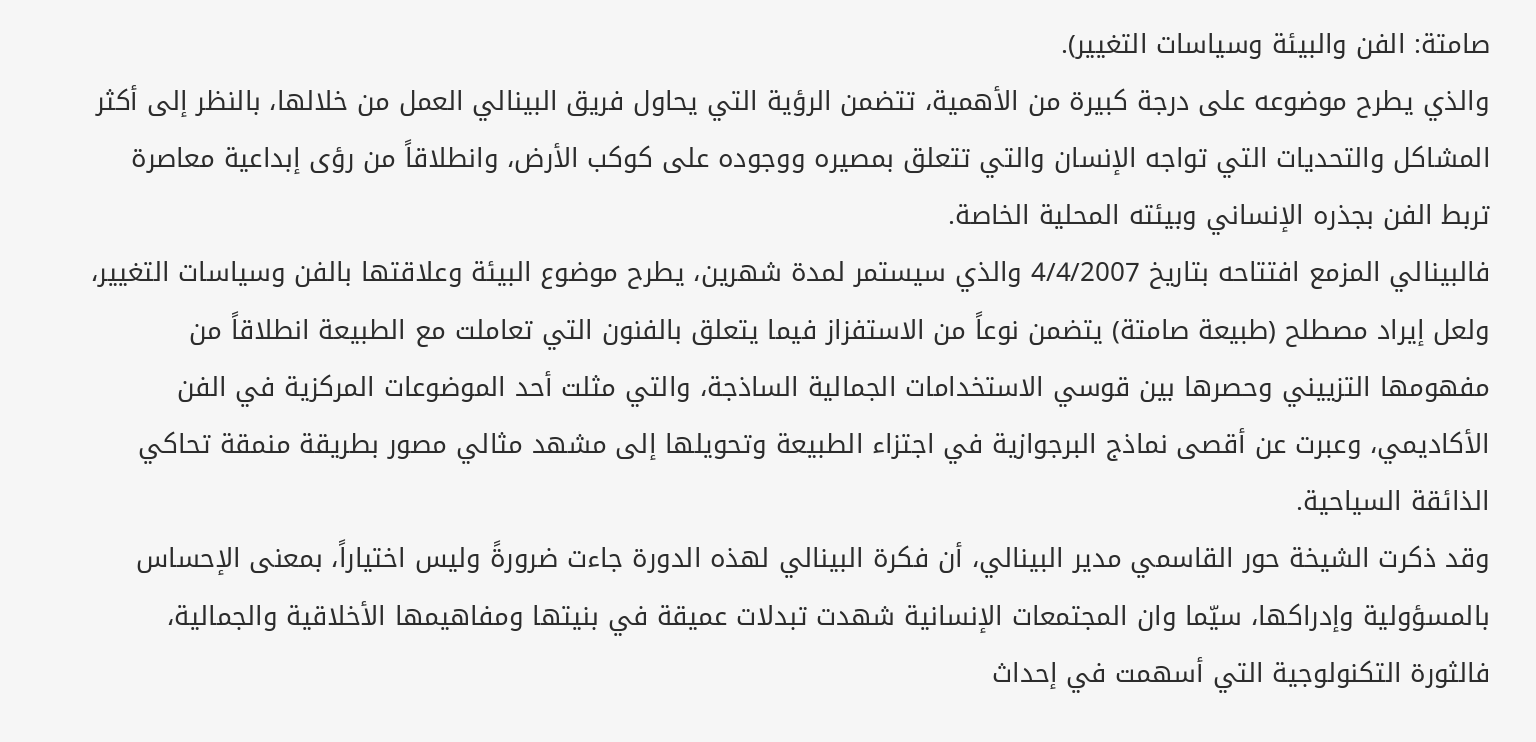صامتة: الفن والبيئة وسياسات التغيير).
والذي يطرح موضوعه على درجة كبيرة من الأهمية، تتضمن الرؤية التي يحاول فريق البينالي العمل من خلالها، بالنظر إلى أكثر المشاكل والتحديات التي تواجه الإنسان والتي تتعلق بمصيره ووجوده على كوكب الأرض، وانطلاقاً من رؤى إبداعية معاصرة تربط الفن بجذره الإنساني وبيئته المحلية الخاصة.
فالبينالي المزمع افتتاحه بتاريخ 4/4/2007 والذي سيستمر لمدة شهرين، يطرح موضوع البيئة وعلاقتها بالفن وسياسات التغيير، ولعل إيراد مصطلح (طبيعة صامتة) يتضمن نوعاً من الاستفزاز فيما يتعلق بالفنون التي تعاملت مع الطبيعة انطلاقاً من مفهومها التزييني وحصرها بين قوسي الاستخدامات الجمالية الساذجة، والتي مثلت أحد الموضوعات المركزية في الفن الأكاديمي، وعبرت عن أقصى نماذج البرجوازية في اجتزاء الطبيعة وتحويلها إلى مشهد مثالي مصور بطريقة منمقة تحاكي الذائقة السياحية.
وقد ذكرت الشيخة حور القاسمي مدير البينالي، أن فكرة البينالي لهذه الدورة جاءت ضرورةً وليس اختياراً، بمعنى الإحساس بالمسؤولية وإدراكها، سيّما وان المجتمعات الإنسانية شهدت تبدلات عميقة في بنيتها ومفاهيمها الأخلاقية والجمالية، فالثورة التكنولوجية التي أسهمت في إحداث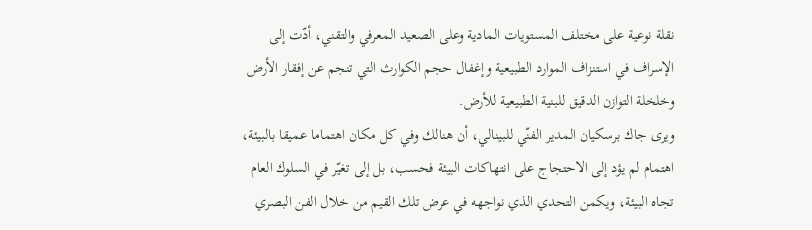نقلة نوعية على مختلف المستويات المادية وعلى الصعيد المعرفي والتقني، أدّت إلى الإسراف في استنزاف الموارد الطبيعية وإغفال حجم الكوارث التي تنجم عن إفقار الأرض وخلخلة التوازن الدقيق للبنية الطبيعية للأرض.
ويرى جاك برسكيان المدير الفنّي للبينالي، أن هنالك وفي كل مكان اهتماما عميقا بالبيئة، اهتمام لم يؤد إلى الاحتجاج على انتهاكات البيئة فحسب، بل إلى تغيّر في السلوك العام تجاه البيئة، ويكمن التحدي الذي نواجهه في عرض تلك القيم من خلال الفن البصري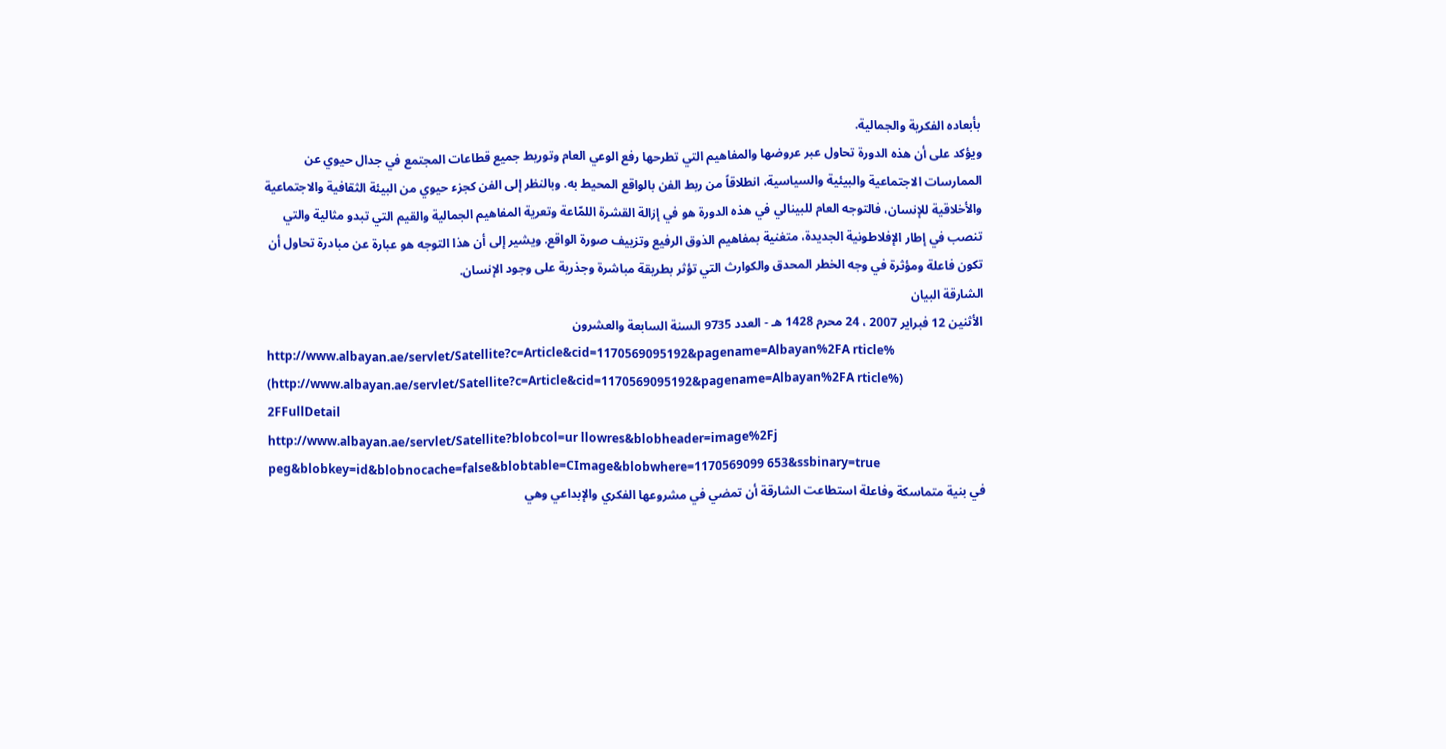بأبعاده الفكرية والجمالية.
ويؤكد على أن هذه الدورة تحاول عبر عروضها والمفاهيم التي تطرحها رفع الوعي العام وتوريط جميع قطاعات المجتمع في جدال حيوي عن الممارسات الاجتماعية والبيئية والسياسية، انطلاقاً من ربط الفن بالواقع المحيط به. وبالنظر إلى الفن كجزء حيوي من البيئة الثقافية والاجتماعية والأخلاقية للإنسان، فالتوجه العام للبينالي في هذه الدورة هو في إزالة القشرة اللمّاعة وتعرية المفاهيم الجمالية والقيم التي تبدو مثالية والتي تنصب في إطار الإفلاطونية الجديدة، متغنية بمفاهيم الذوق الرفيع وتزييف صورة الواقع. ويشير إلى أن هذا التوجه هو عبارة عن مبادرة تحاول أن تكون فاعلة ومؤثرة في وجه الخطر المحدق والكوارث التي تؤثر بطريقة مباشرة وجذرية على وجود الإنسان.
الشارقة البيان
الأثنين 12 فبراير 2007 ، 24 محرم 1428 هـ - العدد 9735 السنة السابعة والعشرون
http://www.albayan.ae/servlet/Satellite?c=Article&cid=1170569095192&pagename=Albayan%2FA rticle% (http://www.albayan.ae/servlet/Satellite?c=Article&cid=1170569095192&pagename=Albayan%2FA rticle%)
2FFullDetail
http://www.albayan.ae/servlet/Satellite?blobcol=ur llowres&blobheader=image%2Fj peg&blobkey=id&blobnocache=false&blobtable=CImage&blobwhere=1170569099 653&ssbinary=true
في بنية متماسكة وفاعلة استطاعت الشارقة أن تمضي في مشروعها الفكري والإبداعي وهي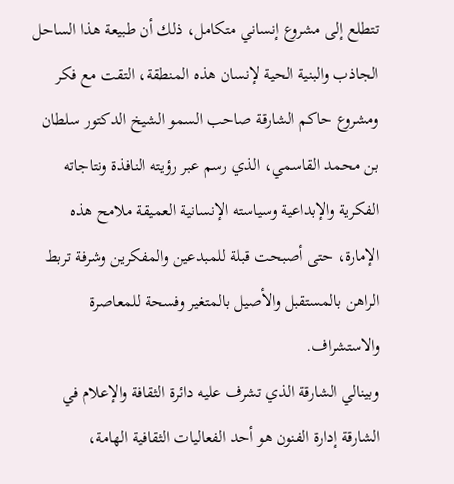تتطلع إلى مشروع إنساني متكامل، ذلك أن طبيعة هذا الساحل الجاذب والبنية الحية لإنسان هذه المنطقة، التقت مع فكر ومشروع حاكم الشارقة صاحب السمو الشيخ الدكتور سلطان بن محمد القاسمي، الذي رسم عبر رؤيته النافذة ونتاجاته الفكرية والإبداعية وسياسته الإنسانية العميقة ملامح هذه الإمارة، حتى أصبحت قبلة للمبدعين والمفكرين وشرفة تربط الراهن بالمستقبل والأصيل بالمتغير وفسحة للمعاصرة والاستشراف.
وبينالي الشارقة الذي تشرف عليه دائرة الثقافة والإعلام في الشارقة إدارة الفنون هو أحد الفعاليات الثقافية الهامة،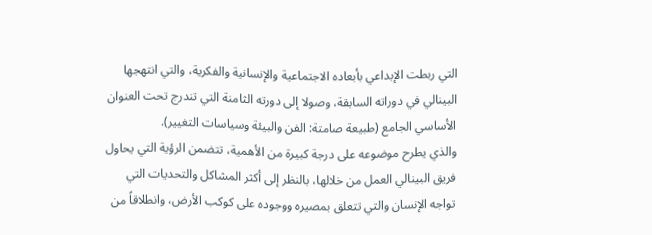التي ربطت الإبداعي بأبعاده الاجتماعية والإنسانية والفكرية، والتي انتهجها البينالي في دوراته السابقة، وصولا إلى دورته الثامنة التي تندرج تحت العنوان الأساسي الجامع (طبيعة صامتة: الفن والبيئة وسياسات التغيير).
والذي يطرح موضوعه على درجة كبيرة من الأهمية، تتضمن الرؤية التي يحاول فريق البينالي العمل من خلالها، بالنظر إلى أكثر المشاكل والتحديات التي تواجه الإنسان والتي تتعلق بمصيره ووجوده على كوكب الأرض، وانطلاقاً من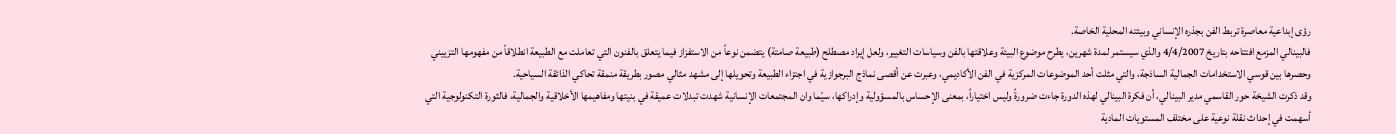رؤى إبداعية معاصرة تربط الفن بجذره الإنساني وبيئته المحلية الخاصة.
فالبينالي المزمع افتتاحه بتاريخ 4/4/2007 والذي سيستمر لمدة شهرين، يطرح موضوع البيئة وعلاقتها بالفن وسياسات التغيير، ولعل إيراد مصطلح (طبيعة صامتة) يتضمن نوعاً من الاستفزاز فيما يتعلق بالفنون التي تعاملت مع الطبيعة انطلاقاً من مفهومها التزييني وحصرها بين قوسي الاستخدامات الجمالية الساذجة، والتي مثلت أحد الموضوعات المركزية في الفن الأكاديمي، وعبرت عن أقصى نماذج البرجوازية في اجتزاء الطبيعة وتحويلها إلى مشهد مثالي مصور بطريقة منمقة تحاكي الذائقة السياحية.
وقد ذكرت الشيخة حور القاسمي مدير البينالي، أن فكرة البينالي لهذه الدورة جاءت ضرورةً وليس اختياراً، بمعنى الإحساس بالمسؤولية وإدراكها، سيّما وان المجتمعات الإنسانية شهدت تبدلات عميقة في بنيتها ومفاهيمها الأخلاقية والجمالية، فالثورة التكنولوجية التي أسهمت في إحداث نقلة نوعية على مختلف المستويات المادية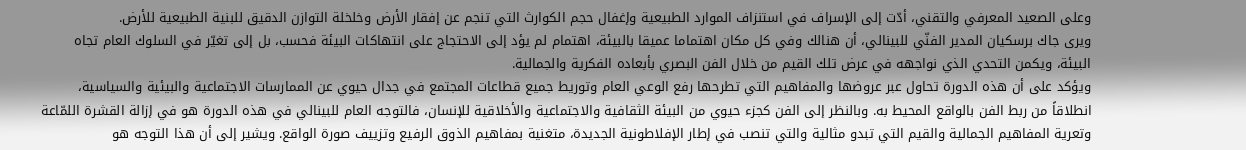وعلى الصعيد المعرفي والتقني، أدّت إلى الإسراف في استنزاف الموارد الطبيعية وإغفال حجم الكوارث التي تنجم عن إفقار الأرض وخلخلة التوازن الدقيق للبنية الطبيعية للأرض.
ويرى جاك برسكيان المدير الفنّي للبينالي، أن هنالك وفي كل مكان اهتماما عميقا بالبيئة، اهتمام لم يؤد إلى الاحتجاج على انتهاكات البيئة فحسب، بل إلى تغيّر في السلوك العام تجاه البيئة، ويكمن التحدي الذي نواجهه في عرض تلك القيم من خلال الفن البصري بأبعاده الفكرية والجمالية.
ويؤكد على أن هذه الدورة تحاول عبر عروضها والمفاهيم التي تطرحها رفع الوعي العام وتوريط جميع قطاعات المجتمع في جدال حيوي عن الممارسات الاجتماعية والبيئية والسياسية، انطلاقاً من ربط الفن بالواقع المحيط به. وبالنظر إلى الفن كجزء حيوي من البيئة الثقافية والاجتماعية والأخلاقية للإنسان، فالتوجه العام للبينالي في هذه الدورة هو في إزالة القشرة اللمّاعة وتعرية المفاهيم الجمالية والقيم التي تبدو مثالية والتي تنصب في إطار الإفلاطونية الجديدة، متغنية بمفاهيم الذوق الرفيع وتزييف صورة الواقع. ويشير إلى أن هذا التوجه هو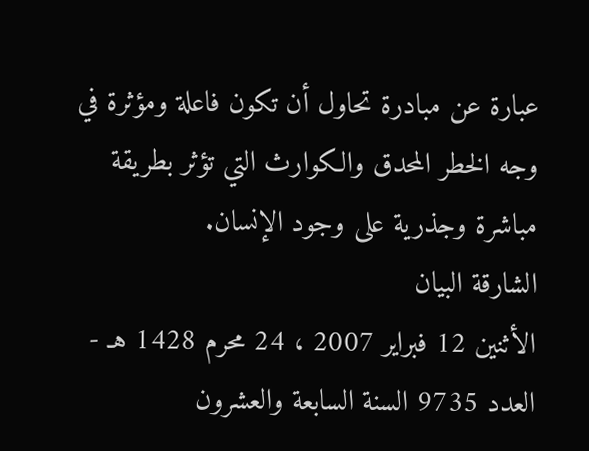عبارة عن مبادرة تحاول أن تكون فاعلة ومؤثرة في وجه الخطر المحدق والكوارث التي تؤثر بطريقة مباشرة وجذرية على وجود الإنسان.
الشارقة البيان
الأثنين 12 فبراير 2007 ، 24 محرم 1428 هـ - العدد 9735 السنة السابعة والعشرون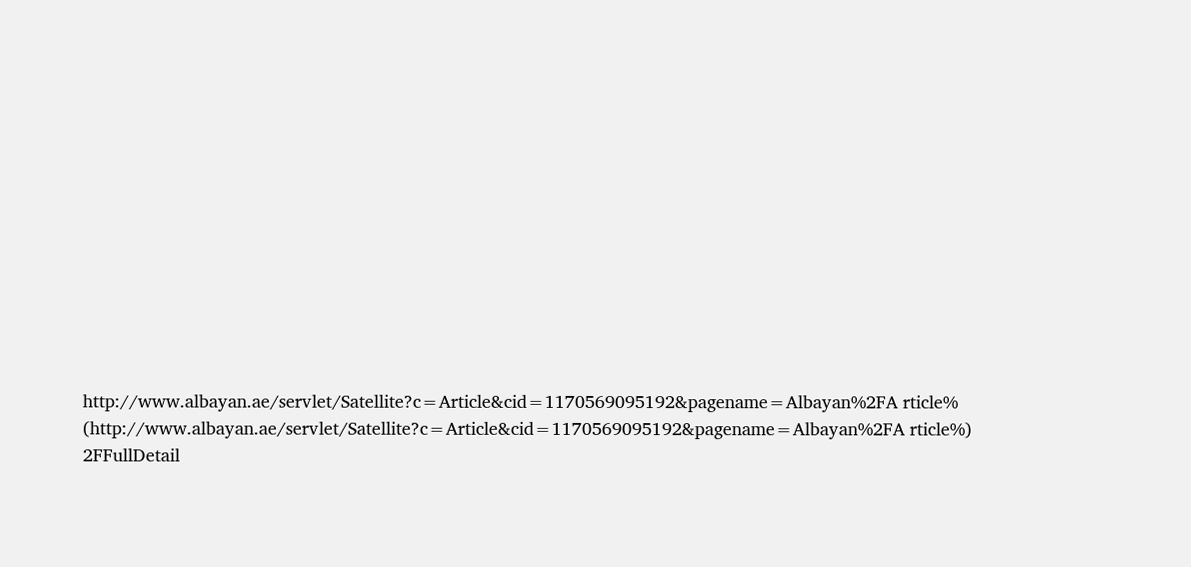http://www.albayan.ae/servlet/Satellite?c=Article&cid=1170569095192&pagename=Albayan%2FA rticle% (http://www.albayan.ae/servlet/Satellite?c=Article&cid=1170569095192&pagename=Albayan%2FA rticle%)
2FFullDetail